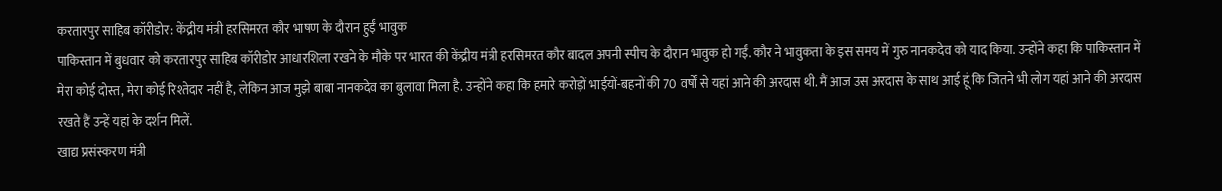करतारपुर साहिब कॉरीडोर: केंद्रीय मंत्री हरसिमरत कौर भाषण के दौरान हुईं भावुक
पाकिस्तान में बुधवार को करतारपुर साहिब कॉरीडोर आधारशिला रखने के मौके पर भारत की केंद्रीय मंत्री हरसिमरत कौर बादल अपनी स्पीच के दौरान भावुक हो गईं. कौर ने भावुकता के इस समय में गुरु नानकदेव को याद किया. उन्होंने कहा कि पाकिस्तान में मेरा कोई दोस्त, मेरा कोई रिश्तेदार नहीं है, लेकिन आज मुझे बाबा नानकदेव का बुलावा मिला है. उन्होंने कहा कि हमारे करोड़ों भाईयों-बहनों की 70 वर्षों से यहां आने की अरदास थी. मैं आज उस अरदास के साथ आई हूं कि जितने भी लोग यहां आने की अरदास रखते हैं उन्हें यहां के दर्शन मिलें.
खाद्य प्रसंस्करण मंत्री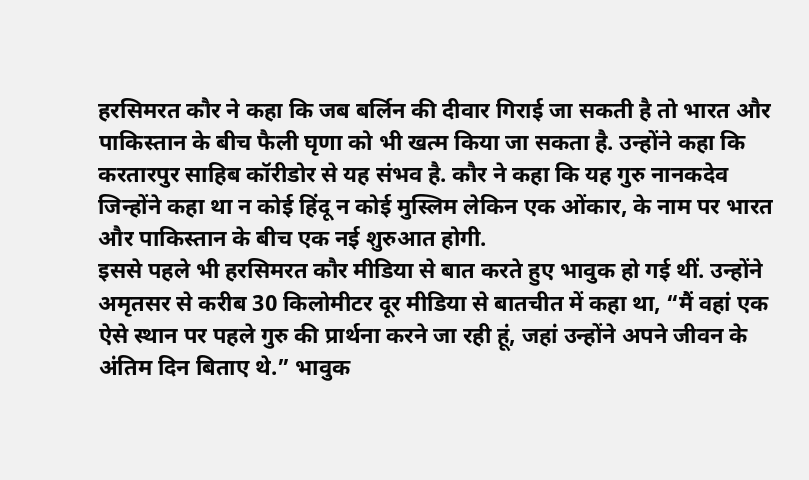हरसिमरत कौर ने कहा कि जब बर्लिन की दीवार गिराई जा सकती है तो भारत और पाकिस्तान के बीच फैली घृणा को भी खत्म किया जा सकता है. उन्होंने कहा कि करतारपुर साहिब कॉरीडोर से यह संभव है. कौर ने कहा कि यह गुरु नानकदेव जिन्होंने कहा था न कोई हिंदू न कोई मुस्लिम लेकिन एक ओंकार, के नाम पर भारत और पाकिस्तान के बीच एक नई शुरुआत होगी.
इससे पहले भी हरसिमरत कौर मीडिया से बात करते हुए भावुक हो गई थीं. उन्होंने अमृतसर से करीब 30 किलोमीटर दूर मीडिया से बातचीत में कहा था, “मैं वहां एक ऐसे स्थान पर पहले गुरु की प्रार्थना करने जा रही हूं, जहां उन्होंने अपने जीवन के अंतिम दिन बिताए थे.” भावुक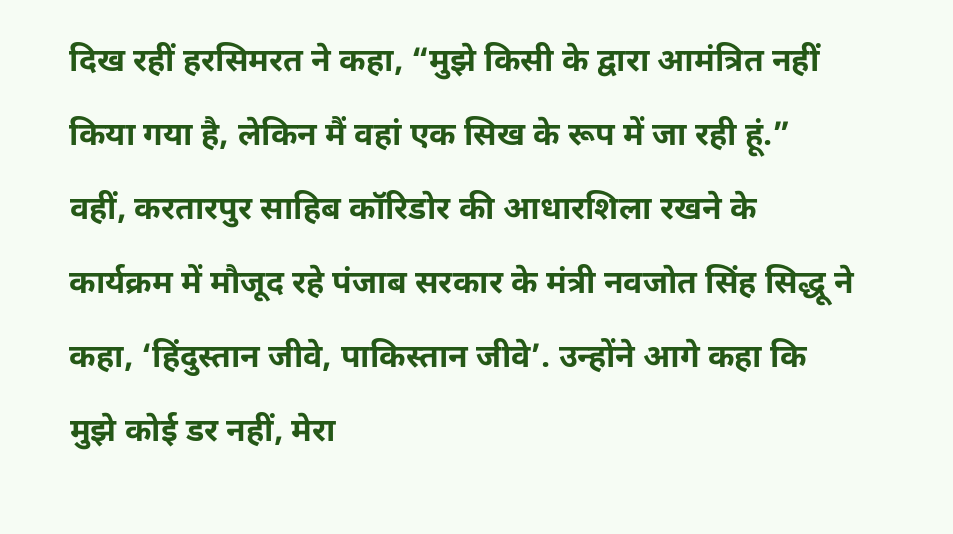दिख रहीं हरसिमरत ने कहा, “मुझे किसी के द्वारा आमंत्रित नहीं किया गया है, लेकिन मैं वहां एक सिख के रूप में जा रही हूं.”
वहीं, करतारपुर साहिब कॉरिडोर की आधारशिला रखने के कार्यक्रम में मौजूद रहे पंजाब सरकार के मंत्री नवजोत सिंह सिद्धू ने कहा, ‘हिंदुस्तान जीवे, पाकिस्तान जीवे’. उन्होंने आगे कहा कि मुझे कोई डर नहीं, मेरा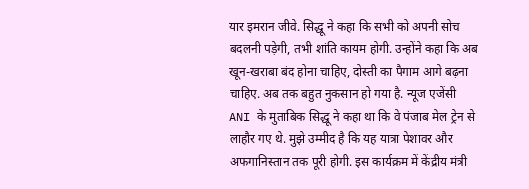यार इमरान जीवे. सिद्धू ने कहा कि सभी को अपनी सोच बदलनी पड़ेगी, तभी शांति कायम होगी. उन्होंने कहा कि अब खून-खराबा बंद होना चाहिए, दोस्ती का पैगाम आगे बढ़ना चाहिए. अब तक बहुत नुकसान हो गया है. न्यूज एजेंसी ANI के मुताबिक सिद्धू ने कहा था कि वे पंजाब मेल ट्रेन से लाहौर गए थे. मुझे उम्मीद है कि यह यात्रा पेशावर और अफगानिस्तान तक पूरी होगी. इस कार्यक्रम में केंद्रीय मंत्री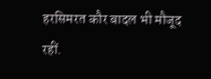हरसिमरत कौर बादल भी मौजूद रहीं.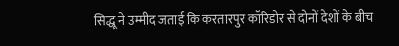सिद्धू ने उम्मीद जताई कि करतारपुर कॉरिडोर से दोनों देशों के बीच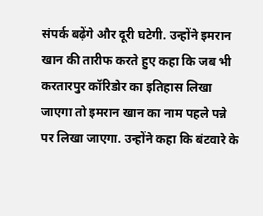संपर्क बढ़ेंगे और दूरी घटेगी. उन्होंने इमरान खान की तारीफ करते हुए कहा कि जब भी करतारपुर कॉरिडोर का इतिहास लिखा जाएगा तो इमरान खान का नाम पहले पन्ने पर लिखा जाएगा. उन्होंने कहा कि बंटवारे के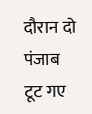दौरान दो पंजाब टूट गए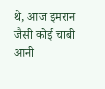थे, आज इमरान जैसी कोई चाबी आनी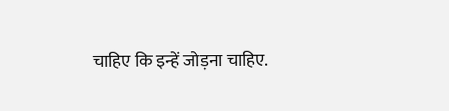चाहिए कि इन्हें जोड़ना चाहिए.